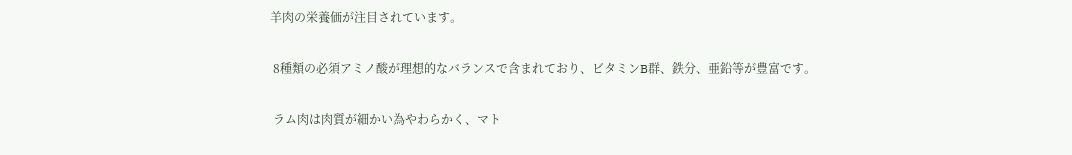羊肉の栄養価が注目されています。

 8種類の必須アミノ酸が理想的なバランスで含まれており、ビタミンB群、鉄分、亜鉛等が豊富です。

 ラム肉は肉質が細かい為やわらかく、マト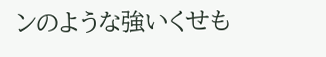ンのような強いくせも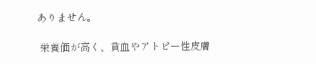ありません。

 栄養価が高く、貧血やアトピー性皮膚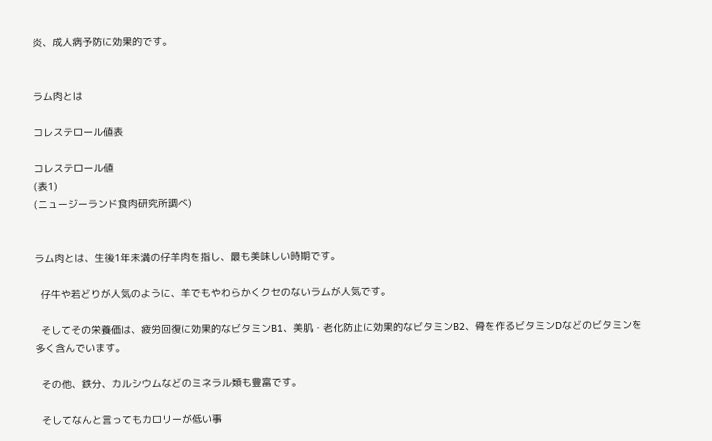炎、成人病予防に効果的です。


ラム肉とは

コレステロール値表

コレステロール値
(表1)
(ニュージーランド食肉研究所調べ)


ラム肉とは、生後1年未満の仔羊肉を指し、最も美味しい時期です。

  仔牛や若どりが人気のように、羊でもやわらかくクセのないラムが人気です。

  そしてその栄養価は、疲労回復に効果的なビタミンB1、美肌・老化防止に効果的なビタミンB2、骨を作るビタミンDなどのビタミンを多く含んでいます。

  その他、鉄分、カルシウムなどのミネラル類も豊富です。

  そしてなんと言ってもカロリーが低い事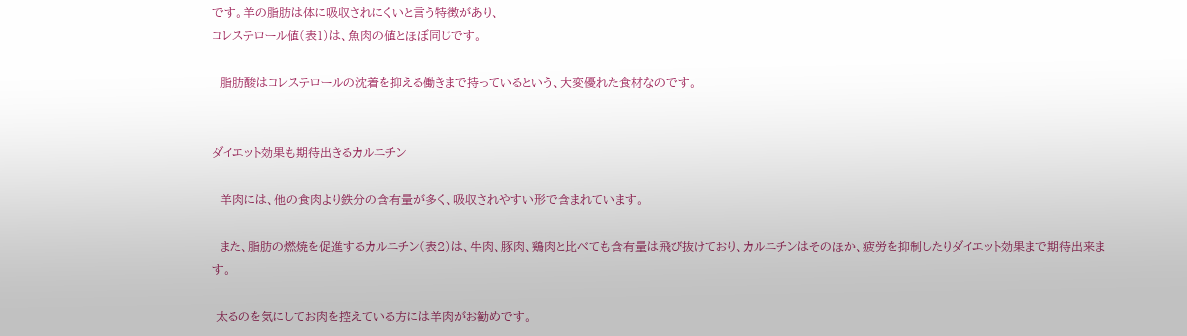です。羊の脂肪は体に吸収されにくいと言う特徴があり、
コレステロール値(表1)は、魚肉の値とほぼ同じです。

  脂肪酸はコレステロールの沈着を抑える働きまで持っているという、大変優れた食材なのです。


ダイエット効果も期待出きるカルニチン

  羊肉には、他の食肉より鉄分の含有量が多く、吸収されやすい形で含まれています。

  また、脂肪の燃焼を促進するカルニチン(表2)は、牛肉、豚肉、鶏肉と比べても含有量は飛び抜けており、カルニチンはそのほか、疲労を抑制したりダイエット効果まで期待出来ます。

 太るのを気にしてお肉を控えている方には羊肉がお勧めです。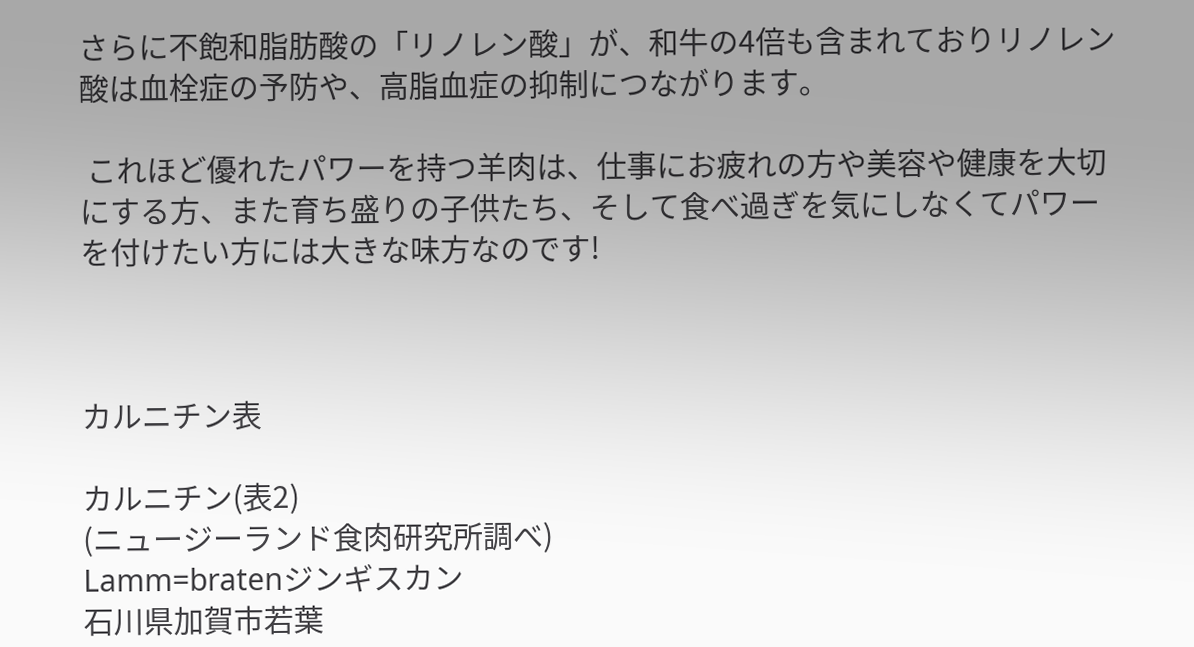さらに不飽和脂肪酸の「リノレン酸」が、和牛の4倍も含まれておりリノレン酸は血栓症の予防や、高脂血症の抑制につながります。

 これほど優れたパワーを持つ羊肉は、仕事にお疲れの方や美容や健康を大切にする方、また育ち盛りの子供たち、そして食べ過ぎを気にしなくてパワーを付けたい方には大きな味方なのです!



カルニチン表

カルニチン(表2)
(ニュージーランド食肉研究所調べ)
Lamm=bratenジンギスカン
石川県加賀市若葉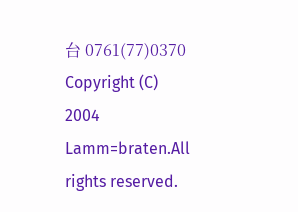台 0761(77)0370
Copyright (C) 2004 Lamm=braten.All rights reserved.